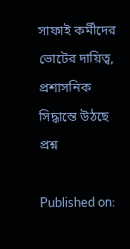সাফাই কর্মীদের ভোটের দায়িত্ব, প্রশাসনিক সিদ্ধান্তে উঠছে প্রশ্ন

Published on: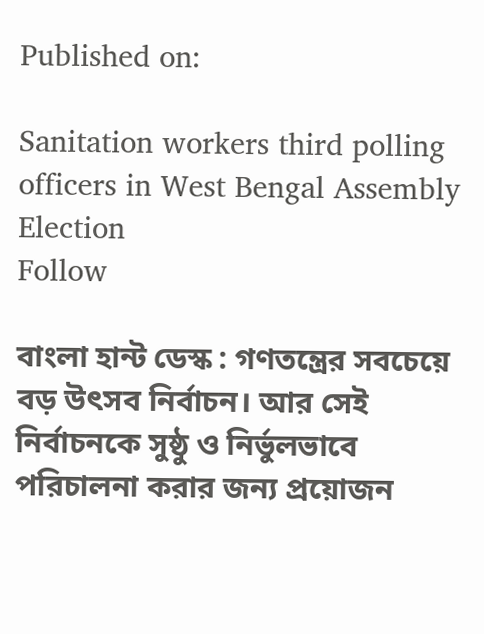Published on:

Sanitation workers third polling officers in West Bengal Assembly Election
Follow

বাংলা হান্ট ডেস্ক : গণতন্ত্রের সবচেয়ে বড় উৎসব নির্বাচন। আর সেই নির্বাচনকে সুষ্ঠু ও নির্ভুলভাবে পরিচালনা করার জন্য প্রয়োজন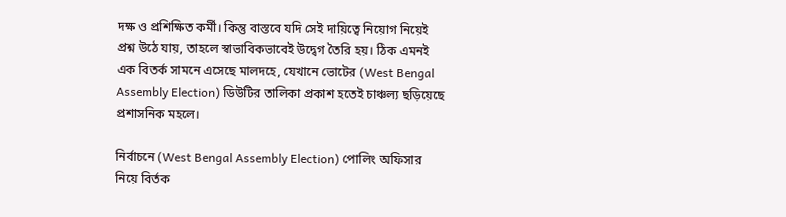দক্ষ ও প্রশিক্ষিত কর্মী। কিন্তু বাস্তবে যদি সেই দায়িত্বে নিয়োগ নিয়েই প্রশ্ন উঠে যায়, তাহলে স্বাভাবিকভাবেই উদ্বেগ তৈরি হয়। ঠিক এমনই এক বিতর্ক সামনে এসেছে মালদহে, যেখানে ভোটের (West Bengal Assembly Election) ডিউটির তালিকা প্রকাশ হতেই চাঞ্চল্য ছড়িয়েছে প্রশাসনিক মহলে।

নির্বাচনে (West Bengal Assembly Election) পোলিং অফিসার নিয়ে বির্তক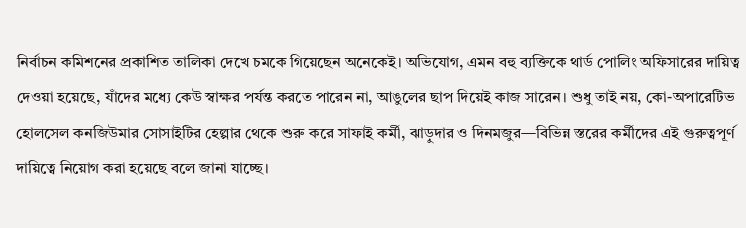নির্বাচন কমিশনের প্রকাশিত তালিকা দেখে চমকে গিয়েছেন অনেকেই। অভিযোগ, এমন বহু ব্যক্তিকে থার্ড পোলিং অফিসারের দায়িত্ব দেওয়া হয়েছে, যাঁদের মধ্যে কেউ স্বাক্ষর পর্যন্ত করতে পারেন না, আঙুলের ছাপ দিয়েই কাজ সারেন। শুধু তাই নয়, কো-অপারেটিভ হোলসেল কনজিউমার সোসাইটির হেল্পার থেকে শুরু করে সাফাই কর্মী, ঝাড়ুদার ও দিনমজুর—বিভিন্ন স্তরের কর্মীদের এই গুরুত্বপূর্ণ দায়িত্বে নিয়োগ করা হয়েছে বলে জানা যাচ্ছে।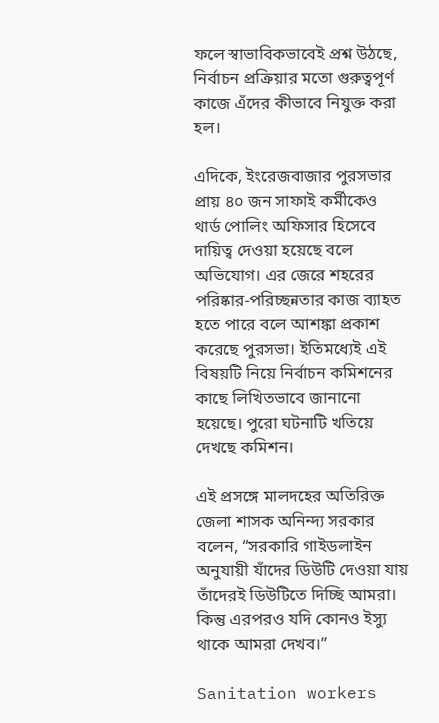ফলে স্বাভাবিকভাবেই প্রশ্ন উঠছে, নির্বাচন প্রক্রিয়ার মতো গুরুত্বপূর্ণ কাজে এঁদের কীভাবে নিযুক্ত করা হল।

এদিকে, ইংরেজবাজার পুরসভার প্রায় ৪০ জন সাফাই কর্মীকেও থার্ড পোলিং অফিসার হিসেবে দায়িত্ব দেওয়া হয়েছে বলে অভিযোগ। এর জেরে শহরের পরিষ্কার-পরিচ্ছন্নতার কাজ ব্যাহত হতে পারে বলে আশঙ্কা প্রকাশ করেছে পুরসভা। ইতিমধ্যেই এই বিষয়টি নিয়ে নির্বাচন কমিশনের কাছে লিখিতভাবে জানানো হয়েছে। পুরো ঘটনাটি খতিয়ে দেখছে কমিশন।

এই প্রসঙ্গে মালদহের অতিরিক্ত জেলা শাসক অনিন্দ্য সরকার বলেন, “সরকারি গাইডলাইন অনুযায়ী যাঁদের ডিউটি দেওয়া যায় তাঁদেরই ডিউটিতে দিচ্ছি আমরা। কিন্তু এরপরও যদি কোনও ইস্যু থাকে আমরা দেখব।”

Sanitation workers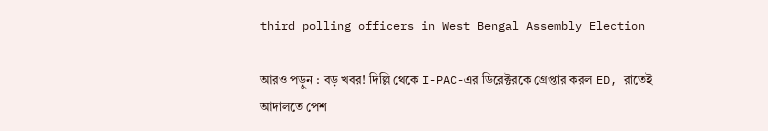third polling officers in West Bengal Assembly Election

আরও পড়ুন : বড় খবর! দিল্লি থেকে I-PAC-এর ডিরেক্টরকে গ্রেপ্তার করল ED, রাতেই আদালতে পেশ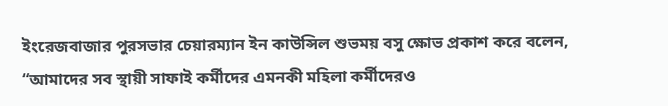ইংরেজবাজার পুরসভার চেয়ারম্যান ইন কাউন্সিল শুভময় বসু ক্ষোভ প্রকাশ করে বলেন, “আমাদের সব স্থায়ী সাফাই কর্মীদের এমনকী মহিলা কর্মীদেরও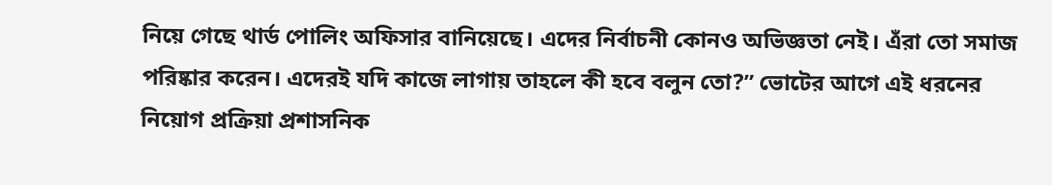নিয়ে গেছে থার্ড পোলিং অফিসার বানিয়েছে। এদের নির্বাচনী কোনও অভিজ্ঞতা নেই। এঁরা তো সমাজ পরিষ্কার করেন। এদেরই যদি কাজে লাগায় তাহলে কী হবে বলুন তো?” ভোটের আগে এই ধরনের নিয়োগ প্রক্রিয়া প্রশাসনিক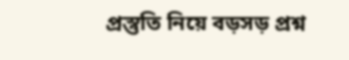প্রস্তুতি নিয়ে বড়সড় প্রশ্ন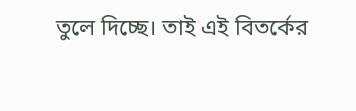তুলে দিচ্ছে। তাই এই বিতর্কের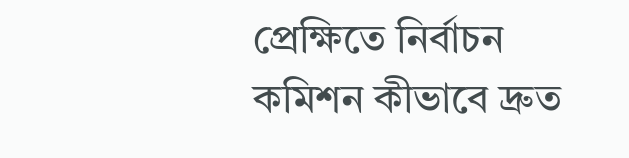প্রেক্ষিতে নির্বাচন কমিশন কীভাবে দ্রুত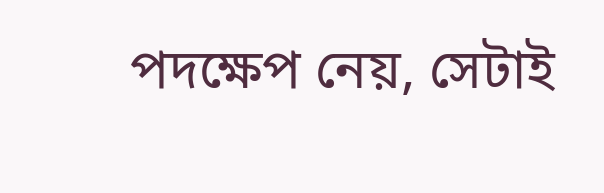পদক্ষেপ নেয়, সেটাই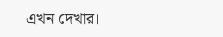এখন দেখার।